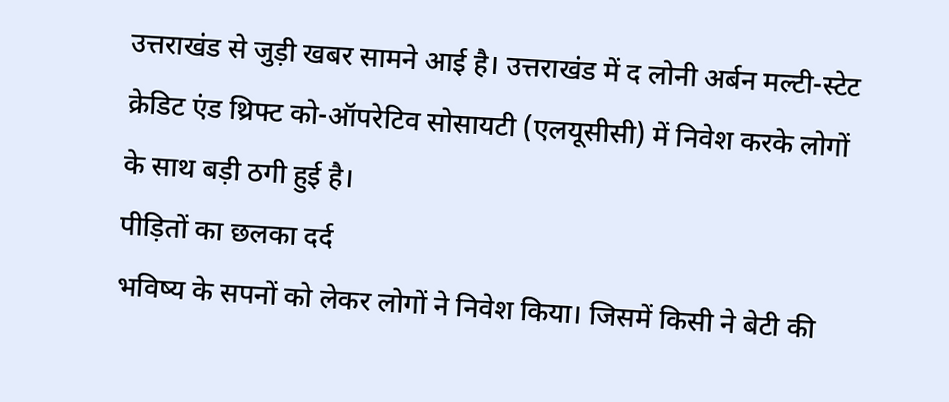उत्तराखंड से जुड़ी खबर सामने आई है। उत्तराखंड में द लोनी अर्बन मल्टी-स्टेट क्रेडिट एंड थ्रिफ्ट को-ऑपरेटिव सोसायटी (एलयूसीसी) में निवेश करके लोगों के साथ बड़ी ठगी हुई है।
पीड़ितों का छलका दर्द
भविष्य के सपनों को लेकर लोगों ने निवेश किया। जिसमें किसी ने बेटी की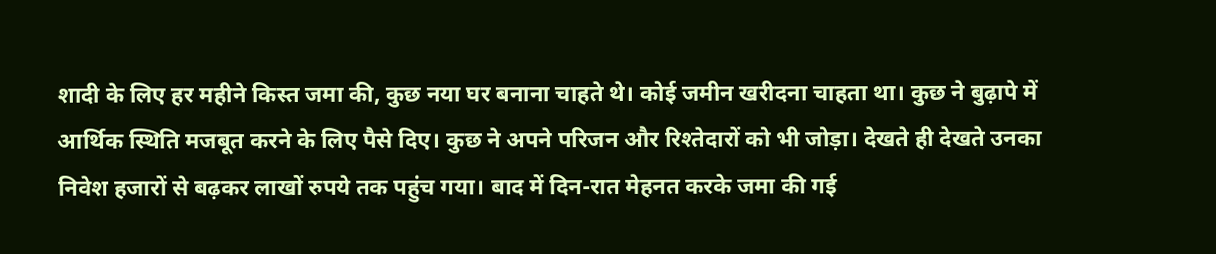शादी के लिए हर महीने किस्त जमा की, कुछ नया घर बनाना चाहते थे। कोई जमीन खरीदना चाहता था। कुछ ने बुढ़ापे में आर्थिक स्थिति मजबूत करने के लिए पैसे दिए। कुछ ने अपने परिजन और रिश्तेदारों को भी जोड़ा। देखते ही देखते उनका निवेश हजारों से बढ़कर लाखों रुपये तक पहुंच गया। बाद में दिन-रात मेहनत करके जमा की गई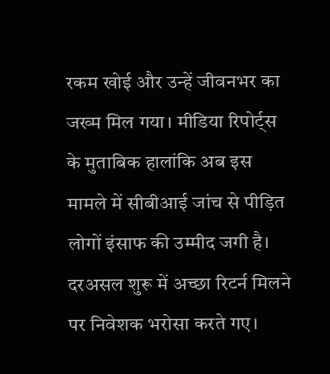रकम खोई और उन्हें जीवनभर का जख्म मिल गया। मीडिया रिपोर्ट्स के मुताबिक हालांकि अब इस मामले में सीबीआई जांच से पीड़ित लोगों इंसाफ की उम्मीद जगी है। दरअसल शुरू में अच्छा रिटर्न मिलने पर निवेशक भरोसा करते गए।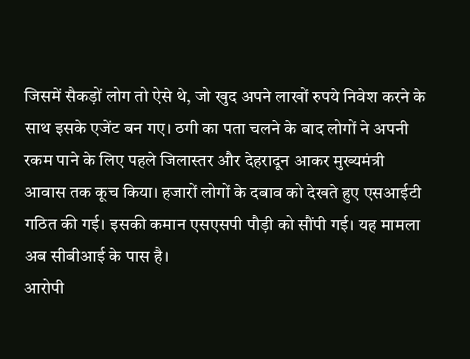जिसमें सैकड़ों लोग तो ऐसे थे, जो खुद अपने लाखों रुपये निवेश करने के साथ इसके एजेंट बन गए। ठगी का पता चलने के बाद लोगों ने अपनी रकम पाने के लिए पहले जिलास्तर और देहरादून आकर मुख्यमंत्री आवास तक कूच किया। हजारों लोगों के दबाव को देखते हुए एसआईटी गठित की गई। इसकी कमान एसएसपी पौड़ी को सौंपी गई। यह मामला अब सीबीआई के पास है।
आरोपी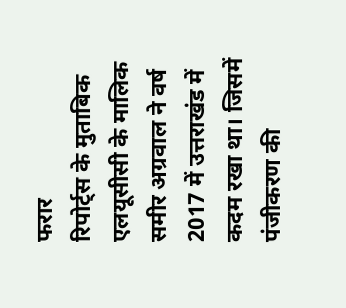फरार
रिपोर्ट्स के मुताबिक एलयूसीसी के मालिक समीर अग्रवाल ने वर्ष 2017 में उत्तराखंड में कदम रखा था। जिसमें पंजीकरण की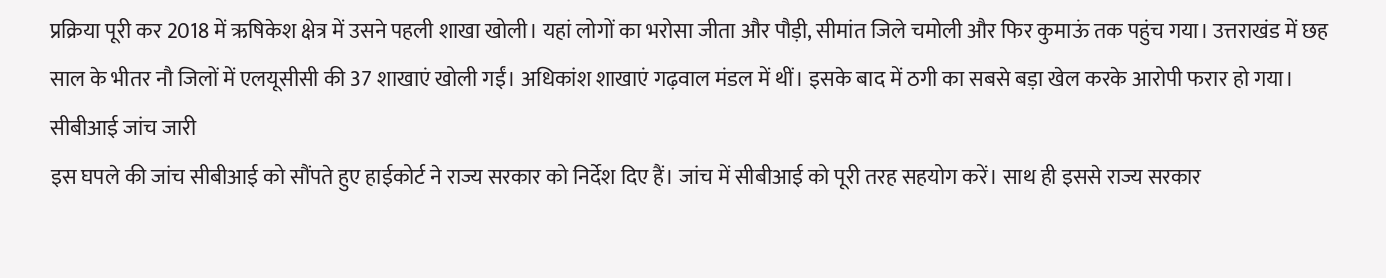प्रक्रिया पूरी कर 2018 में ऋषिकेश क्षेत्र में उसने पहली शाखा खोली। यहां लोगों का भरोसा जीता और पौड़ी, सीमांत जिले चमोली और फिर कुमाऊं तक पहुंच गया। उत्तराखंड में छह साल के भीतर नौ जिलों में एलयूसीसी की 37 शाखाएं खोली गईं। अधिकांश शाखाएं गढ़वाल मंडल में थीं। इसके बाद में ठगी का सबसे बड़ा खेल करके आरोपी फरार हो गया।
सीबीआई जांच जारी
इस घपले की जांच सीबीआई को सौंपते हुए हाईकोर्ट ने राज्य सरकार को निर्देश दिए हैं। जांच में सीबीआई को पूरी तरह सहयोग करें। साथ ही इससे राज्य सरकार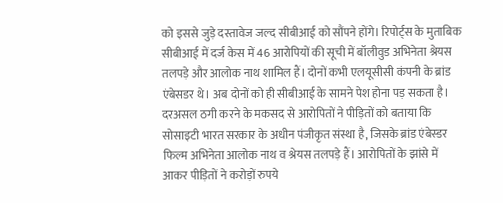को इससे जुड़े दस्तावेज जल्द सीबीआई को सौंपने होंगे। रिपोर्ट्स के मुताबिक सीबीआई में दर्ज केस में 46 आरोपियों की सूची में बॉलीवुड अभिनेता श्रेयस तलपड़े और आलोक नाथ शामिल हैं। दोनों कभी एलयूसीसी कंपनी के ब्रांड एंबेसडर थे। अब दोनों को ही सीबीआई के सामने पेश होना पड़ सकता है। दरअसल ठगी करने के मकसद से आरोपितों ने पीड़ितों को बताया कि सोसाइटी भारत सरकार के अधीन पंजीकृत संस्था है, जिसके ब्रांड एंबेस्डर फिल्म अभिनेता आलोक नाथ व श्रेयस तलपड़े हैं। आरोपितों के झांसे में आकर पीड़ितों ने करोड़ों रुपये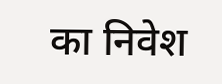का निवेश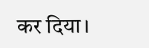कर दिया।